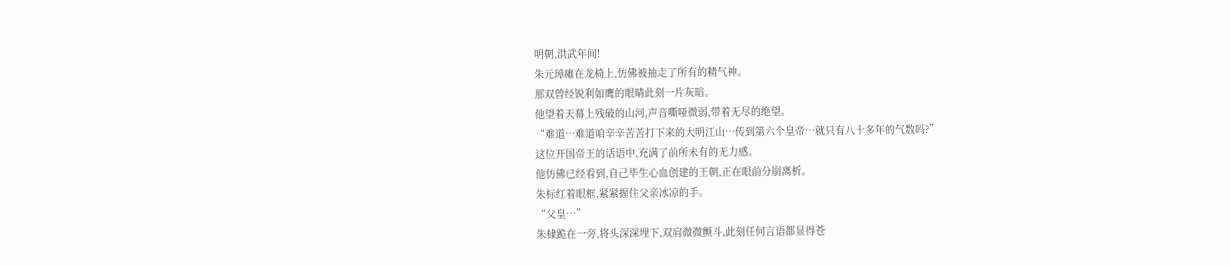明朝,洪武年间!
朱元璋瘫在龙椅上,仿佛被抽走了所有的精气神。
那双曾经锐利如鹰的眼睛此刻一片灰暗。
他望着天幕上残破的山河,声音嘶哑微弱,带着无尽的绝望。
“难道…难道咱辛辛苦苦打下来的大明江山…传到第六个皇帝…就只有八十多年的气数吗?”
这位开国帝王的话语中,充满了前所未有的无力感。
他仿佛已经看到,自己毕生心血创建的王朝,正在眼前分崩离析。
朱标红着眼框,紧紧握住父亲冰凉的手。
“父皇…”
朱棣跪在一旁,将头深深埋下,双肩微微颤斗,此刻任何言语都显得苍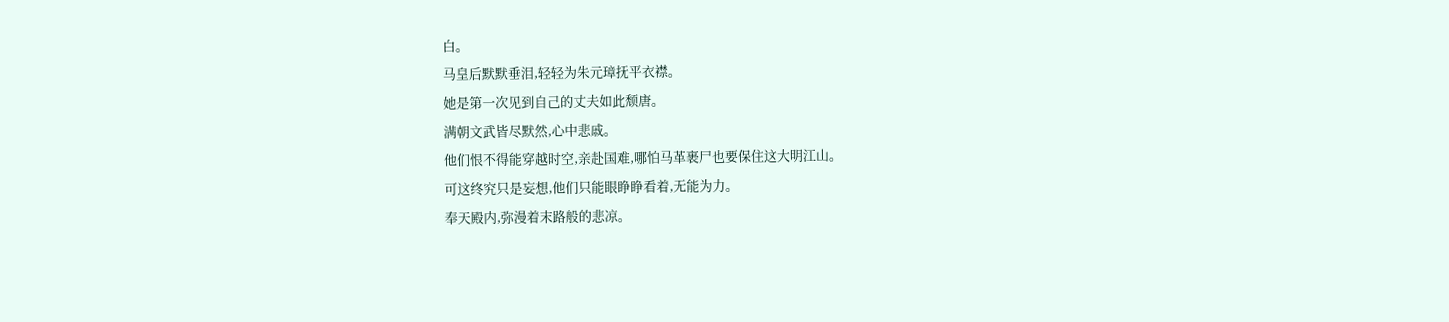白。
马皇后默默垂泪,轻轻为朱元璋抚平衣襟。
她是第一次见到自己的丈夫如此颓唐。
满朝文武皆尽默然,心中悲戚。
他们恨不得能穿越时空,亲赴国难,哪怕马革裹尸也要保住这大明江山。
可这终究只是妄想,他们只能眼睁睁看着,无能为力。
奉天殿内,弥漫着末路般的悲凉。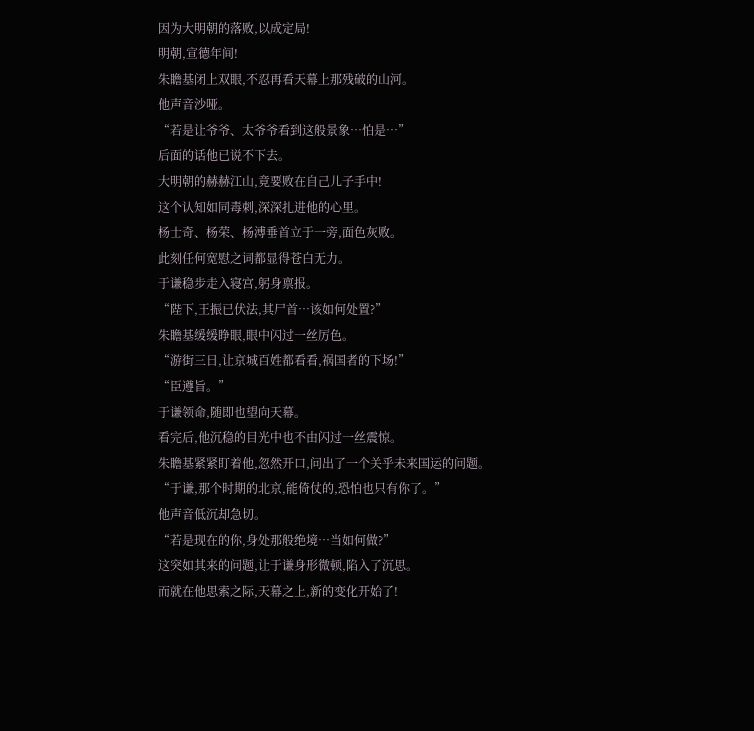因为大明朝的落败,以成定局!
明朝,宣德年间!
朱瞻基闭上双眼,不忍再看天幕上那残破的山河。
他声音沙哑。
“若是让爷爷、太爷爷看到这般景象…怕是…”
后面的话他已说不下去。
大明朝的赫赫江山,竟要败在自己儿子手中!
这个认知如同毒刺,深深扎进他的心里。
杨士奇、杨荣、杨溥垂首立于一旁,面色灰败。
此刻任何宽慰之词都显得苍白无力。
于谦稳步走入寝宫,躬身禀报。
“陛下,王振已伏法,其尸首…该如何处置?”
朱瞻基缓缓睁眼,眼中闪过一丝厉色。
“游街三日,让京城百姓都看看,祸国者的下场!”
“臣遵旨。”
于谦领命,随即也望向天幕。
看完后,他沉稳的目光中也不由闪过一丝震惊。
朱瞻基紧紧盯着他,忽然开口,问出了一个关乎未来国运的问题。
“于谦,那个时期的北京,能倚仗的,恐怕也只有你了。”
他声音低沉却急切。
“若是现在的你,身处那般绝境…当如何做?”
这突如其来的问题,让于谦身形微顿,陷入了沉思。
而就在他思索之际,天幕之上,新的变化开始了!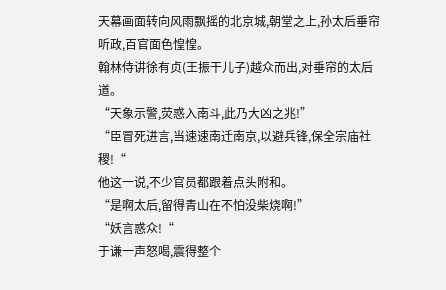天幕画面转向风雨飘摇的北京城,朝堂之上,孙太后垂帘听政,百官面色惶惶。
翰林侍讲徐有贞(王振干儿子)越众而出,对垂帘的太后道。
“天象示警,荧惑入南斗,此乃大凶之兆!”
“臣冒死进言,当速速南迁南京,以避兵锋,保全宗庙社稷!“
他这一说,不少官员都跟着点头附和。
“是啊太后,留得青山在不怕没柴烧啊!”
“妖言惑众!“
于谦一声怒喝,震得整个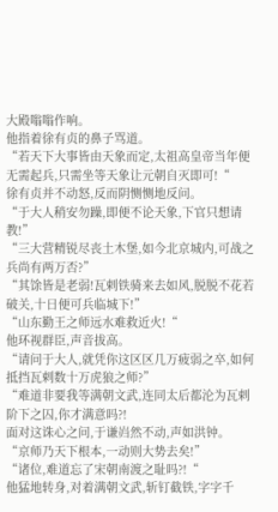大殿嗡嗡作响。
他指着徐有贞的鼻子骂道。
“若天下大事皆由天象而定,太祖高皇帝当年便无需起兵,只需坐等天象让元朝自灭即可!“
徐有贞并不动怒,反而阴恻恻地反问。
“于大人稍安勿躁,即便不论天象,下官只想请教!”
“三大营精锐尽丧土木堡,如今北京城内,可战之兵尚有两万否?”
“其馀皆是老弱!瓦剌铁骑来去如风,脱脱不花若破关,十日便可兵临城下!”
“山东勤王之师远水难救近火!“
他环视群臣,声音拔高。
“请问于大人,就凭你这区区几万疲弱之卒,如何抵挡瓦剌数十万虎狼之师?”
“难道非要我等满朝文武,连同太后都沦为瓦剌阶下之囚,你才满意吗?!
面对这诛心之问,于谦岿然不动,声如洪钟。
“京师乃天下根本,一动则大势去矣!”
“诸位,难道忘了宋朝南渡之耻吗?!“
他猛地转身,对着满朝文武,斩钉截铁,字字千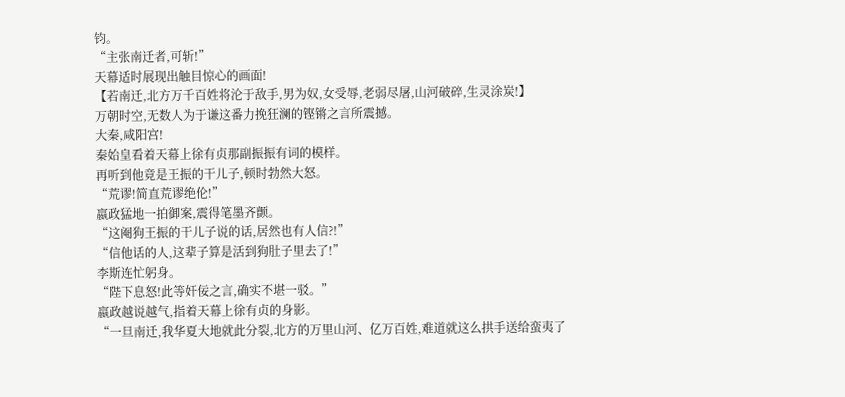钧。
“主张南迁者,可斩!”
天幕适时展现出触目惊心的画面!
【若南迁,北方万千百姓将沦于敌手,男为奴,女受辱,老弱尽屠,山河破碎,生灵涂炭!】
万朝时空,无数人为于谦这番力挽狂澜的铿锵之言所震撼。
大秦,咸阳宫!
秦始皇看着天幕上徐有贞那副振振有词的模样。
再听到他竟是王振的干儿子,顿时勃然大怒。
“荒谬!简直荒谬绝伦!”
嬴政猛地一拍御案,震得笔墨齐颤。
“这阉狗王振的干儿子说的话,居然也有人信?!”
“信他话的人,这辈子算是活到狗肚子里去了!”
李斯连忙躬身。
“陛下息怒!此等奸佞之言,确实不堪一驳。”
嬴政越说越气,指着天幕上徐有贞的身影。
“一旦南迁,我华夏大地就此分裂,北方的万里山河、亿万百姓,难道就这么拱手送给蛮夷了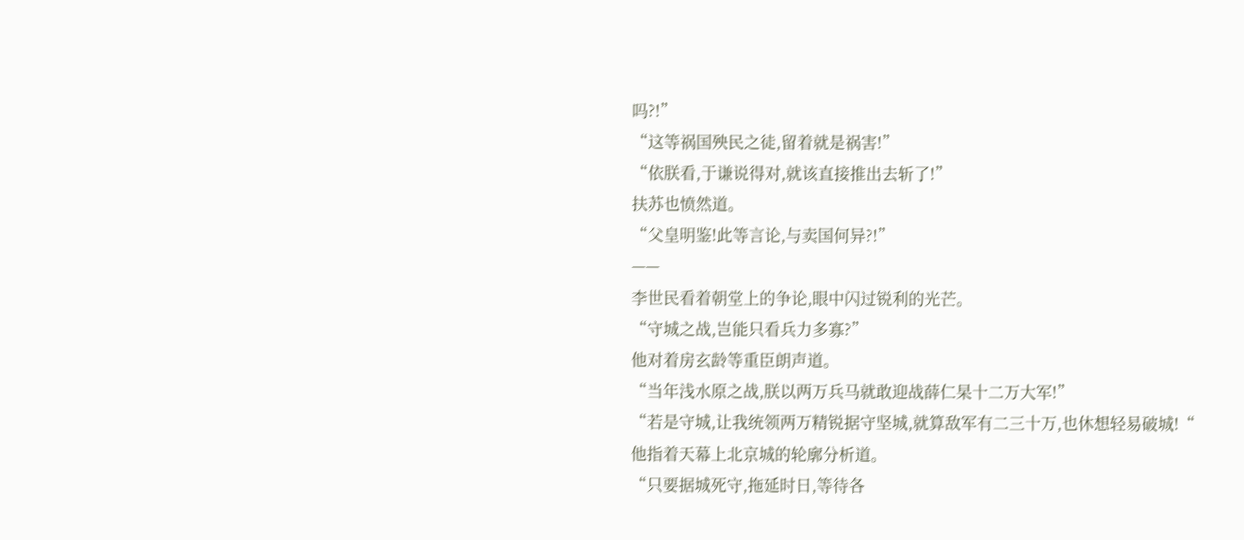吗?!”
“这等祸国殃民之徒,留着就是祸害!”
“依朕看,于谦说得对,就该直接推出去斩了!”
扶苏也愤然道。
“父皇明鉴!此等言论,与卖国何异?!”
——
李世民看着朝堂上的争论,眼中闪过锐利的光芒。
“守城之战,岂能只看兵力多寡?”
他对着房玄龄等重臣朗声道。
“当年浅水原之战,朕以两万兵马就敢迎战薛仁杲十二万大军!”
“若是守城,让我统领两万精锐据守坚城,就算敌军有二三十万,也休想轻易破城!“
他指着天幕上北京城的轮廓分析道。
“只要据城死守,拖延时日,等待各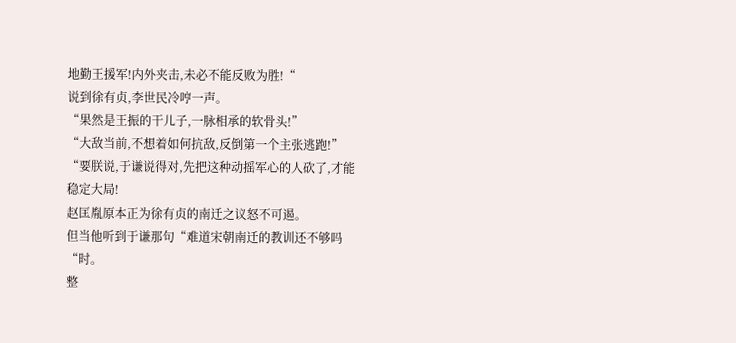地勤王援军!内外夹击,未必不能反败为胜!“
说到徐有贞,李世民冷哼一声。
“果然是王振的干儿子,一脉相承的软骨头!”
“大敌当前,不想着如何抗敌,反倒第一个主张逃跑!”
“要朕说,于谦说得对,先把这种动摇军心的人砍了,才能稳定大局!
赵匡胤原本正为徐有贞的南迁之议怒不可遏。
但当他听到于谦那句“难道宋朝南迁的教训还不够吗“时。
整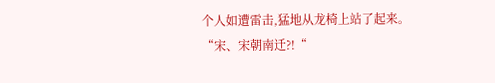个人如遭雷击,猛地从龙椅上站了起来。
“宋、宋朝南迁?!“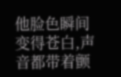他脸色瞬间变得苍白,声音都带着颤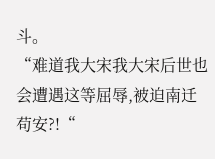斗。
“难道我大宋我大宋后世也会遭遇这等屈辱,被迫南迁苟安?!“